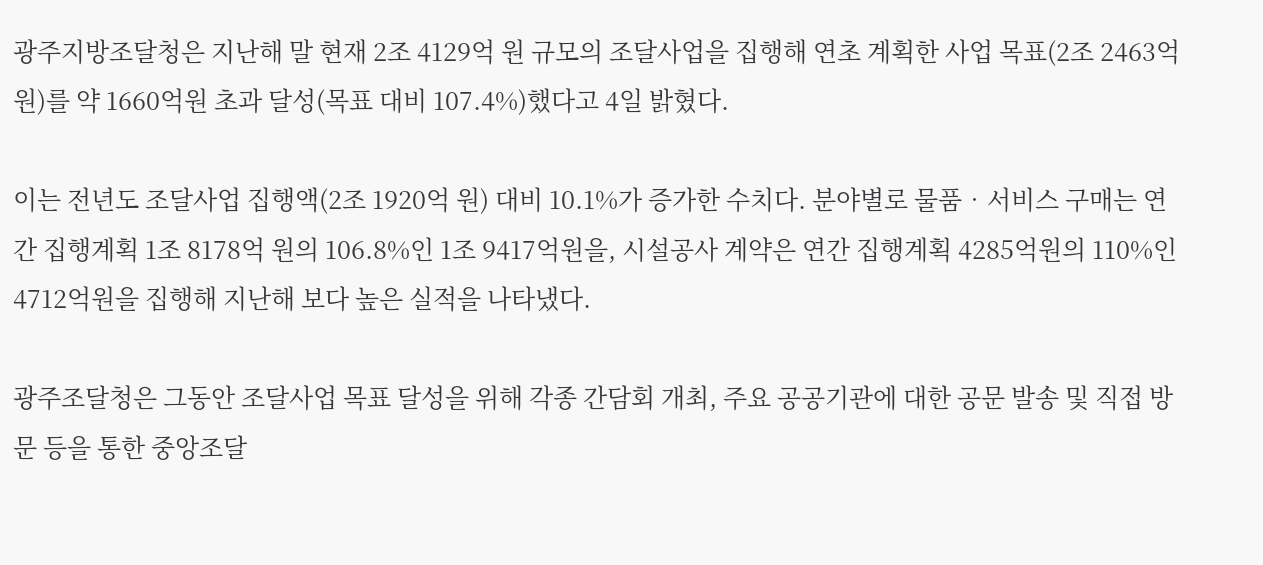광주지방조달청은 지난해 말 현재 2조 4129억 원 규모의 조달사업을 집행해 연초 계획한 사업 목표(2조 2463억 원)를 약 1660억원 초과 달성(목표 대비 107.4%)했다고 4일 밝혔다.

이는 전년도 조달사업 집행액(2조 1920억 원) 대비 10.1%가 증가한 수치다. 분야별로 물품‧서비스 구매는 연간 집행계획 1조 8178억 원의 106.8%인 1조 9417억원을, 시설공사 계약은 연간 집행계획 4285억원의 110%인 4712억원을 집행해 지난해 보다 높은 실적을 나타냈다.

광주조달청은 그동안 조달사업 목표 달성을 위해 각종 간담회 개최, 주요 공공기관에 대한 공문 발송 및 직접 방문 등을 통한 중앙조달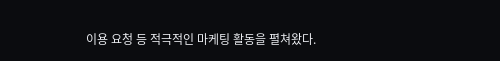이용 요청 등 적극적인 마케팅 활동을 펼쳐왔다.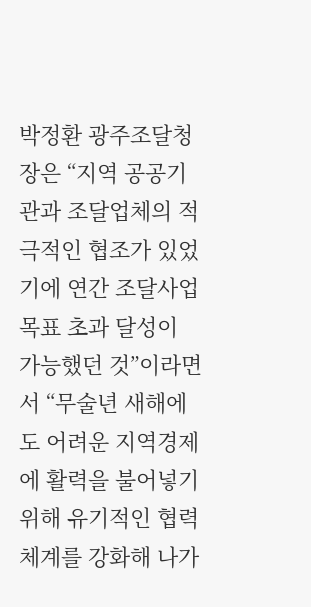박정환 광주조달청장은 “지역 공공기관과 조달업체의 적극적인 협조가 있었기에 연간 조달사업 목표 초과 달성이 가능했던 것”이라면서 “무술년 새해에도 어려운 지역경제에 활력을 불어넣기 위해 유기적인 협력 체계를 강화해 나가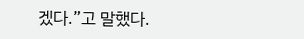겠다.”고 말했다.